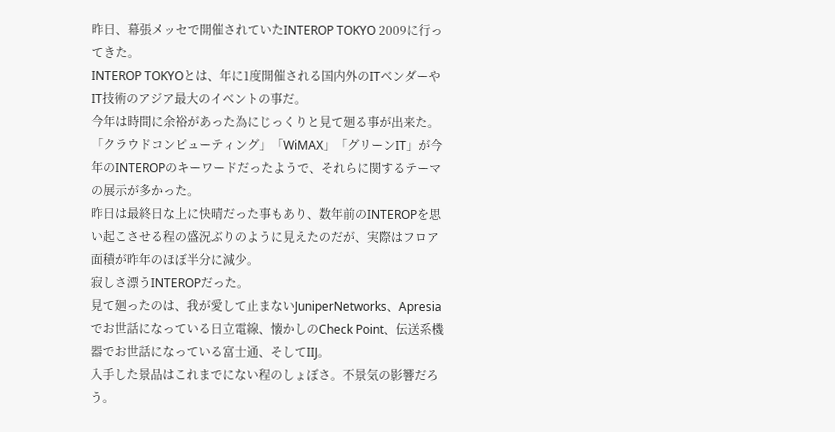昨日、幕張メッセで開催されていたINTEROP TOKYO 2009に行ってきた。
INTEROP TOKYOとは、年に1度開催される国内外のITベンダーやIT技術のアジア最大のイベントの事だ。
今年は時間に余裕があった為にじっくりと見て廻る事が出来た。
「クラウドコンピューティング」「WiMAX」「グリーンIT」が今年のINTEROPのキーワードだったようで、それらに関するテーマの展示が多かった。
昨日は最終日な上に快晴だった事もあり、数年前のINTEROPを思い起こさせる程の盛況ぶりのように見えたのだが、実際はフロア面積が昨年のほぼ半分に減少。
寂しさ漂うINTEROPだった。
見て廻ったのは、我が愛して止まないJuniperNetworks、Apresiaでお世話になっている日立電線、懐かしのCheck Point、伝送系機器でお世話になっている富士通、そしてIIJ。
入手した景品はこれまでにない程のしょぼさ。不景気の影響だろう。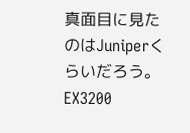真面目に見たのはJuniperくらいだろう。
EX3200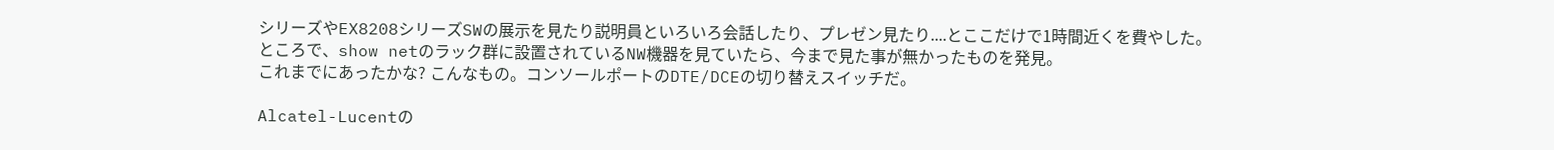シリーズやEX8208シリーズSWの展示を見たり説明員といろいろ会話したり、プレゼン見たり....とここだけで1時間近くを費やした。
ところで、show netのラック群に設置されているNW機器を見ていたら、今まで見た事が無かったものを発見。
これまでにあったかな? こんなもの。コンソールポートのDTE/DCEの切り替えスイッチだ。

Alcatel-Lucentの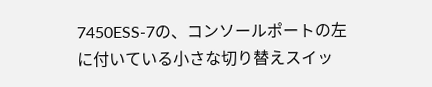7450ESS-7の、コンソールポートの左に付いている小さな切り替えスイッ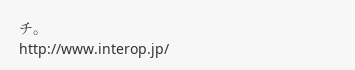チ。
http://www.interop.jp/